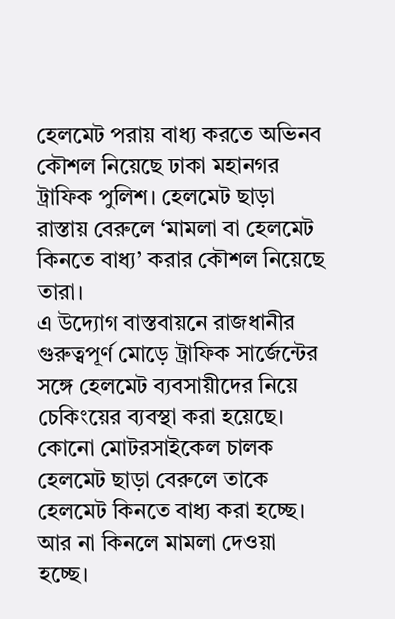হেলমেট পরায় বাধ্য করতে অভিনব কৌশল নিয়েছে ঢাকা মহানগর ট্রাফিক পুলিশ। হেলমেট ছাড়া রাস্তায় বেরুলে ‘মামলা বা হেলমেট কিনতে বাধ্য’ করার কৌশল নিয়েছে তারা।
এ উদ্যোগ বাস্তবায়নে রাজধানীর গুরুত্বপূর্ণ মোড়ে ট্রাফিক সার্জেন্টের সঙ্গে হেলমেট ব্যবসায়ীদের নিয়ে চেকিংয়ের ব্যবস্থা করা হয়েছে।
কোনো মোটরসাইকেল চালক হেলমেট ছাড়া বেরুলে তাকে হেলমেট কিনতে বাধ্য করা হচ্ছে। আর না কিনলে মামলা দেওয়া হচ্ছে।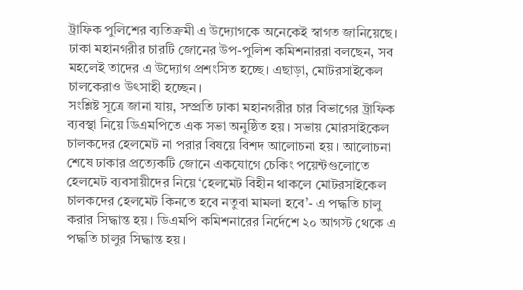ট্রাফিক পুলিশের ব্যতিক্রমী এ উদ্যোগকে অনেকেই স্বাগত জানিয়েছে। ঢাকা মহানগরীর চারটি জোনের উপ-পুলিশ কমিশনাররা বলছেন, সব মহলেই তাদের এ উদ্যোগ প্রশংসিত হচ্ছে। এছাড়া, মোটরসাইকেল চালকেরাও উৎসাহী হচ্ছেন।
সংশ্লিষ্ট সূত্রে জানা যায়, সম্প্রতি ঢাকা মহানগরীর চার বিভাগের ট্রাফিক ব্যবস্থা নিয়ে ডিএমপিতে এক সভা অনুষ্ঠিত হয়। সভায় মোরসাইকেল চালকদের হেলমেট না পরার বিষয়ে বিশদ আলোচনা হয়। আলোচনা শেষে ঢাকার প্রত্যেকটি জোনে একযোগে চেকিং পয়েন্টগুলোতে হেলমেট ব্যবসায়ীদের নিয়ে ‘হেলমেট বিহীন থাকলে মোটরসাইকেল চালকদের হেলমেট কিনতে হবে নতুবা মামলা হবে’- এ পদ্ধতি চালু করার সিদ্ধান্ত হয়। ডিএমপি কমিশনারের নির্দেশে ২০ আগস্ট থেকে এ পদ্ধতি চালুর সিদ্ধান্ত হয়।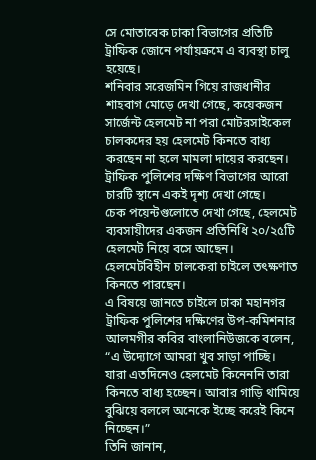সে মোতাবেক ঢাকা বিভাগের প্রতিটি ট্রাফিক জোনে পর্যায়ক্রমে এ ব্যবস্থা চালু হয়েছে।
শনিবার সরেজমিন গিয়ে রাজধানীর শাহবাগ মোড়ে দেখা গেছে, কয়েকজন সার্জেন্ট হেলমেট না পরা মোটরসাইকেল চালকদের হয় হেলমেট কিনতে বাধ্য করছেন না হলে মামলা দায়ের করছেন।
ট্রাফিক পুলিশের দক্ষিণ বিভাগের আরো চারটি স্থানে একই দৃশ্য দেখা গেছে।
চেক পয়েন্টগুলোতে দেখা গেছে, হেলমেট ব্যবসায়ীদের একজন প্রতিনিধি ২০/২৫টি হেলমেট নিয়ে বসে আছেন। হেলমেটবিহীন চালকেরা চাইলে তৎক্ষণাত কিনতে পারছেন।
এ বিষয়ে জানতে চাইলে ঢাকা মহানগর ট্রাফিক পুলিশের দক্ষিণের উপ-কমিশনার আলমগীর কবির বাংলানিউজকে বলেন, “এ উদ্যোগে আমরা খুব সাড়া পাচ্ছি। যারা এতদিনেও হেলমেট কিনেননি তারা কিনতে বাধ্য হচ্ছেন। আবার গাড়ি থামিয়ে বুঝিয়ে বললে অনেকে ইচ্ছে করেই কিনে নিচ্ছেন।”
তিনি জানান,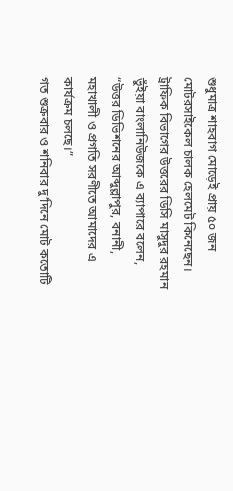শুধুমাত্র শাহবাগ মোড়েই প্রায় ৫০ জন মোটরসাইকেল চালক হেলমেট কিনেছেন।
ট্রাফিক বিভাগের উত্তরের ডিসি মাসুদুর রহমান ভুঁইয়া বাংলানিউজকে এ ব্যাপারে বলেন, “উত্তর ডিভিশনের আব্দুল্লাপুর, বনানী, মহাখালী ও প্রগতি সরণীতে আমাদের এ কার্যক্রম চলছে।”
গত শুক্রবার ও শনিবার দু’দিনে মোট কতোটি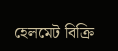হেলমেট বিক্রি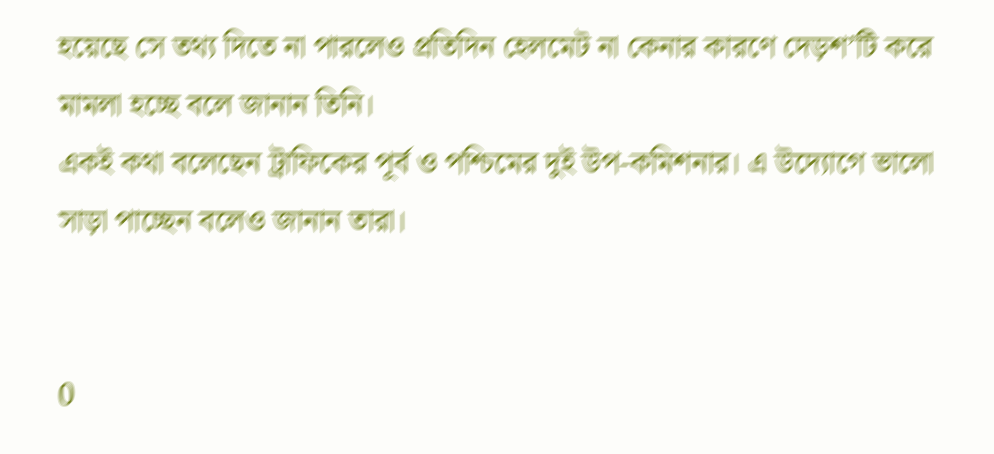হয়েছে সে তথ্য দিতে না পারলেও প্রতিদিন হেলমেট না কেনার কারণে দেড়শ’টি করে মামলা হচ্ছে বলে জানান তিনি।
একই কথা বলেছেন ট্রাফিকের পূর্ব ও পশ্চিমের দুই উপ-কমিশনার। এ উদ্যোগে ভালো সাড়া পাচ্ছেন বলেও জানান তারা।


0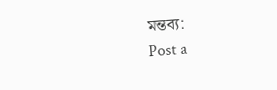মন্তব্য:
Post a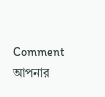Comment
আপনার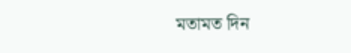মতামত দিন